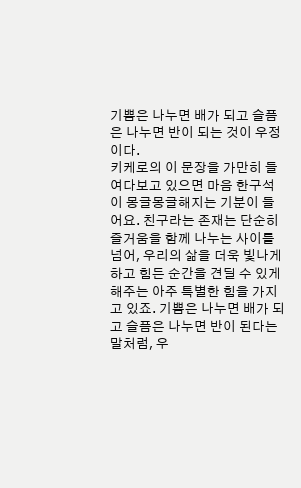기쁨은 나누면 배가 되고 슬픔은 나누면 반이 되는 것이 우정이다.
키케로의 이 문장을 가만히 들여다보고 있으면 마음 한구석이 몽글몽글해지는 기분이 들어요. 친구라는 존재는 단순히 즐거움을 함께 나누는 사이를 넘어, 우리의 삶을 더욱 빛나게 하고 힘든 순간을 견딜 수 있게 해주는 아주 특별한 힘을 가지고 있죠. 기쁨은 나누면 배가 되고 슬픔은 나누면 반이 된다는 말처럼, 우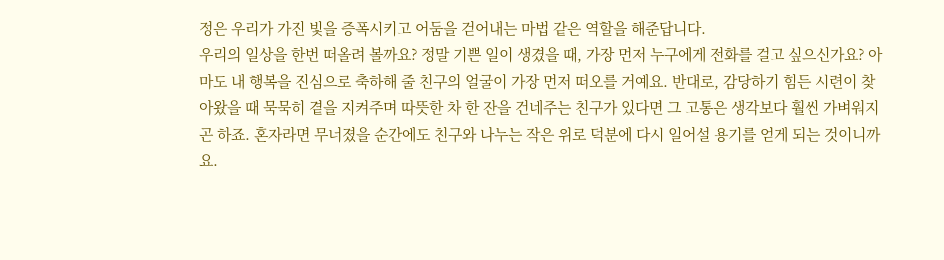정은 우리가 가진 빛을 증폭시키고 어둠을 걷어내는 마법 같은 역할을 해준답니다.
우리의 일상을 한번 떠올려 볼까요? 정말 기쁜 일이 생겼을 때, 가장 먼저 누구에게 전화를 걸고 싶으신가요? 아마도 내 행복을 진심으로 축하해 줄 친구의 얼굴이 가장 먼저 떠오를 거예요. 반대로, 감당하기 힘든 시련이 찾아왔을 때 묵묵히 곁을 지켜주며 따뜻한 차 한 잔을 건네주는 친구가 있다면 그 고통은 생각보다 훨씬 가벼워지곤 하죠. 혼자라면 무너졌을 순간에도 친구와 나누는 작은 위로 덕분에 다시 일어설 용기를 얻게 되는 것이니까요.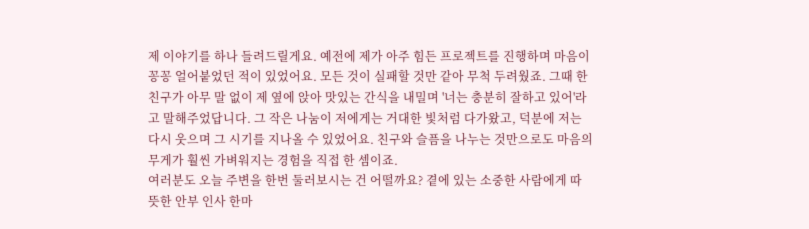제 이야기를 하나 들려드릴게요. 예전에 제가 아주 힘든 프로젝트를 진행하며 마음이 꽁꽁 얼어붙었던 적이 있었어요. 모든 것이 실패할 것만 같아 무척 두려웠죠. 그때 한 친구가 아무 말 없이 제 옆에 앉아 맛있는 간식을 내밀며 '너는 충분히 잘하고 있어'라고 말해주었답니다. 그 작은 나눔이 저에게는 거대한 빛처럼 다가왔고, 덕분에 저는 다시 웃으며 그 시기를 지나올 수 있었어요. 친구와 슬픔을 나누는 것만으로도 마음의 무게가 훨씬 가벼워지는 경험을 직접 한 셈이죠.
여러분도 오늘 주변을 한번 둘러보시는 건 어떨까요? 곁에 있는 소중한 사람에게 따뜻한 안부 인사 한마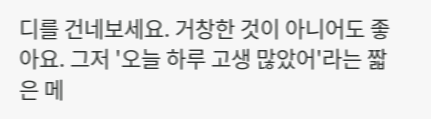디를 건네보세요. 거창한 것이 아니어도 좋아요. 그저 '오늘 하루 고생 많았어'라는 짧은 메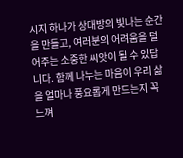시지 하나가 상대방의 빛나는 순간을 만들고, 여러분의 어려움을 덜어주는 소중한 씨앗이 될 수 있답니다. 함께 나누는 마음이 우리 삶을 얼마나 풍요롭게 만드는지 꼭 느껴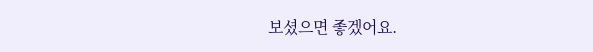보셨으면 좋겠어요.